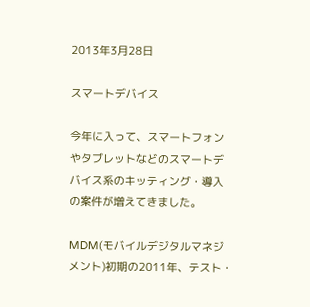2013年3月28日

スマートデバイス

今年に入って、スマートフォンやタブレットなどのスマートデバイス系のキッティング・導入の案件が増えてきました。

MDM(モバイルデジタルマネジメント)初期の2011年、テスト・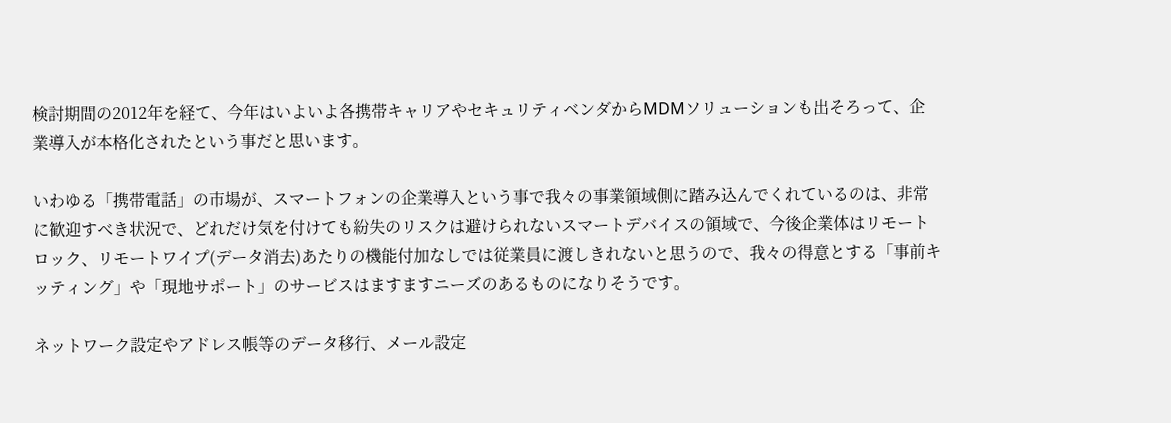検討期間の2012年を経て、今年はいよいよ各携帯キャリアやセキュリティベンダからMDMソリューションも出そろって、企業導入が本格化されたという事だと思います。

いわゆる「携帯電話」の市場が、スマートフォンの企業導入という事で我々の事業領域側に踏み込んでくれているのは、非常に歓迎すべき状況で、どれだけ気を付けても紛失のリスクは避けられないスマートデバイスの領域で、今後企業体はリモートロック、リモートワイプ(データ消去)あたりの機能付加なしでは従業員に渡しきれないと思うので、我々の得意とする「事前キッティング」や「現地サポート」のサービスはますますニーズのあるものになりそうです。

ネットワーク設定やアドレス帳等のデータ移行、メール設定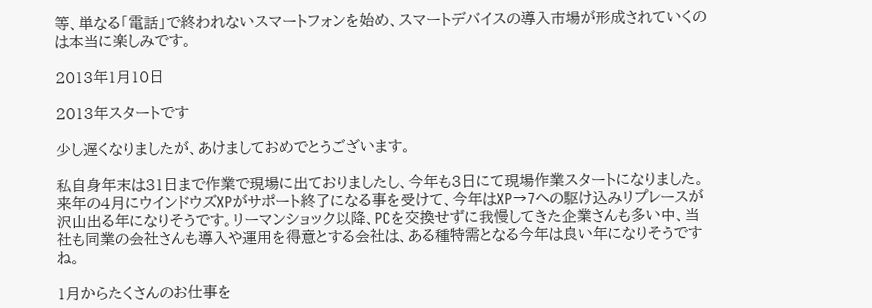等、単なる「電話」で終われないスマートフォンを始め、スマートデバイスの導入市場が形成されていくのは本当に楽しみです。

2013年1月10日

2013年スタートです

少し遅くなりましたが、あけましておめでとうございます。

私自身年末は31日まで作業で現場に出ておりましたし、今年も3日にて現場作業スタートになりました。来年の4月にウインドウズXPがサポート終了になる事を受けて、今年はXP→7への駆け込みリプレースが沢山出る年になりそうです。リーマンショック以降、PCを交換せずに我慢してきた企業さんも多い中、当社も同業の会社さんも導入や運用を得意とする会社は、ある種特需となる今年は良い年になりそうですね。

1月からたくさんのお仕事を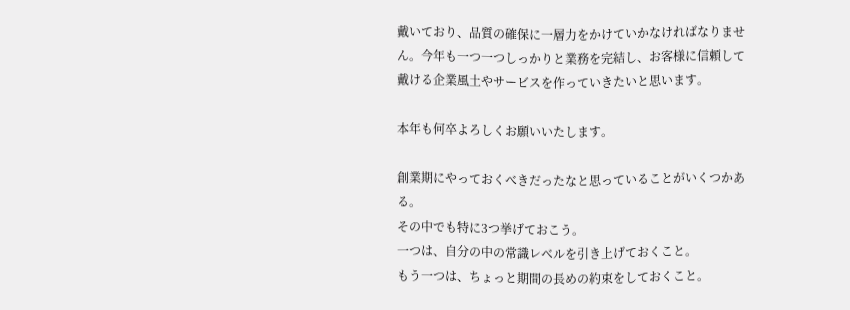戴いており、品質の確保に一層力をかけていかなければなりません。今年も一つ一つしっかりと業務を完結し、お客様に信頼して戴ける企業風土やサービスを作っていきたいと思います。

本年も何卒よろしくお願いいたします。

創業期にやっておくべきだったなと思っていることがいくつかある。
その中でも特に3つ挙げておこう。
一つは、自分の中の常識レベルを引き上げておくこと。
もう一つは、ちょっと期間の長めの約束をしておくこと。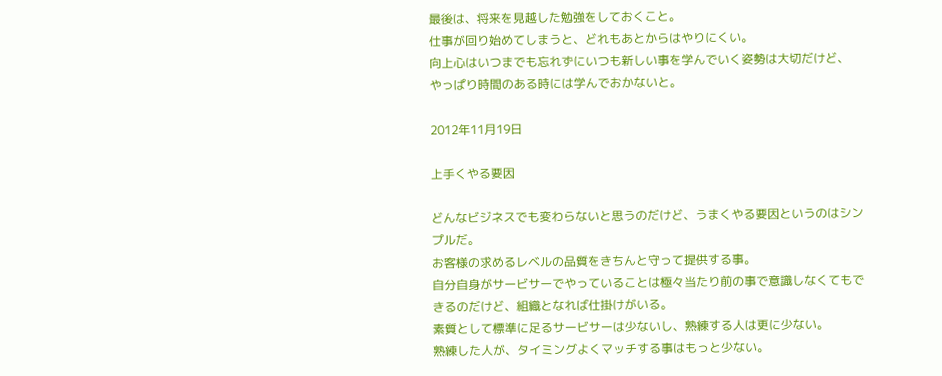最後は、将来を見越した勉強をしておくこと。
仕事が回り始めてしまうと、どれもあとからはやりにくい。
向上心はいつまでも忘れずにいつも新しい事を学んでいく姿勢は大切だけど、
やっぱり時間のある時には学んでおかないと。

2012年11月19日

上手くやる要因

どんなビジネスでも変わらないと思うのだけど、うまくやる要因というのはシンプルだ。
お客様の求めるレベルの品質をきちんと守って提供する事。
自分自身がサービサーでやっていることは極々当たり前の事で意識しなくてもできるのだけど、組織となれば仕掛けがいる。
素質として標準に足るサービサーは少ないし、熟練する人は更に少ない。
熟練した人が、タイミングよくマッチする事はもっと少ない。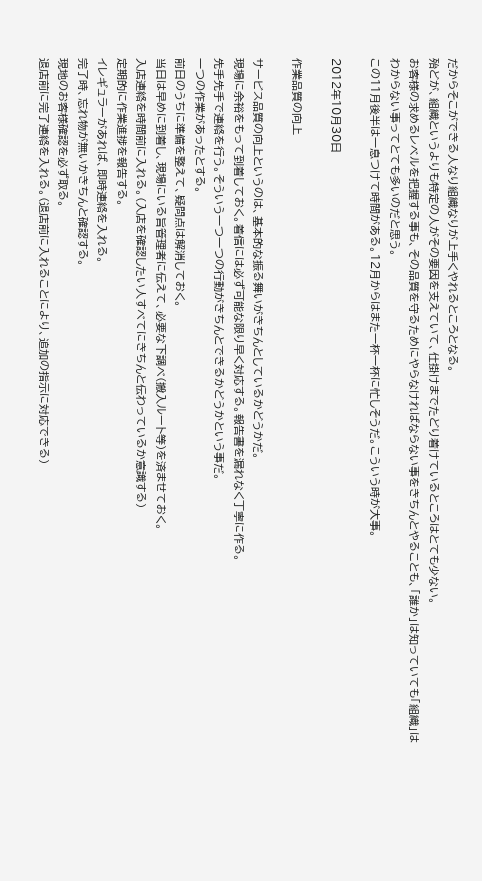だからそこができる人なり組織なりが上手くやれるところとなる。
殆どが、組織というよりも特定の人がその要因を支えていて、仕掛けまでたどり着けているところはとても少ない。
お客様の求めるレベルを把握する事も、その品質を守るためにやらなければならない事をきちんとやることも、「誰か」は知っていても「組織」はわからない事ってとても多いのだと思う。
この11月後半は一息つけて時間がある。12月からはまた一杯一杯に忙しそうだ。こういう時が大事。

2012年10月30日

作業品質の向上

サービス品質の向上というのは、基本的な振る舞いがきちんとしているかどうかだ。
現場に余裕をもって到着しておく。着信には必ず可能な限り早く対応する。報告書を漏れなく丁寧に作る。
先手先手で連絡を行う。そういう一つ一つの行動がきちんとできるかどうかという事だ。
一つの作業があったとする。
前日のうちに準備を整えて、疑問点は解消しておく。
当日は早めに到着し、現場にいる旨管理者に伝えて、必要な下調べ(搬入ルート等)を済ませておく。
入店連絡を時間前に入れる。(入店を確認したい人すべてにきちんと伝わっているか意識する)
定期的に作業進捗を報告する。
イレギュラーがあれば、即時連絡を入れる。
完了時、忘れ物が無いかきちんと確認する。
現地のお客様確認を必ず取る。
退店前に完了連絡を入れる。(退店前に入れることにより、追加の指示に対応できる)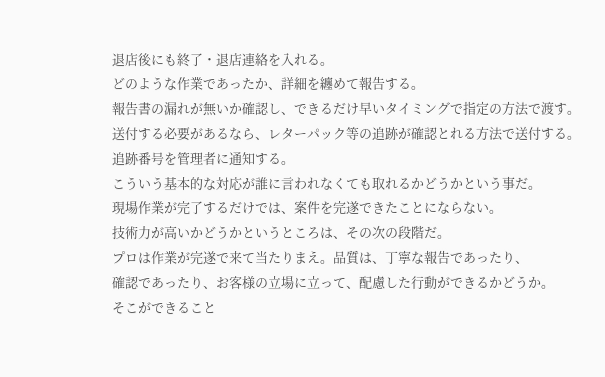退店後にも終了・退店連絡を入れる。
どのような作業であったか、詳細を纏めて報告する。
報告書の漏れが無いか確認し、できるだけ早いタイミングで指定の方法で渡す。
送付する必要があるなら、レターパック等の追跡が確認とれる方法で送付する。
追跡番号を管理者に通知する。
こういう基本的な対応が誰に言われなくても取れるかどうかという事だ。
現場作業が完了するだけでは、案件を完遂できたことにならない。
技術力が高いかどうかというところは、その次の段階だ。
プロは作業が完遂で来て当たりまえ。品質は、丁寧な報告であったり、
確認であったり、お客様の立場に立って、配慮した行動ができるかどうか。
そこができること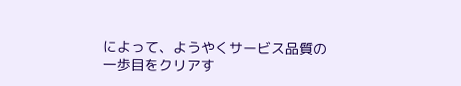によって、ようやくサービス品質の一歩目をクリアす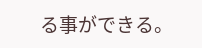る事ができる。